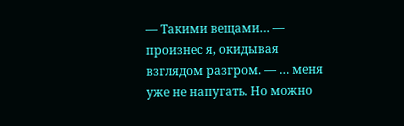— Такими вещами… — произнес я, окидывая взглядом разгром. — … меня уже не напугать. Но можно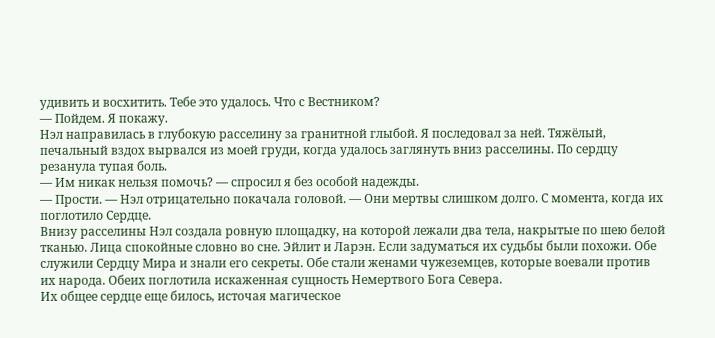удивить и восхитить. Тебе это удалось. Что с Вестником?
— Пойдем. Я покажу.
Нэл направилась в глубокую расселину за гранитной глыбой. Я последовал за ней. Тяжёлый, печальный вздох вырвался из моей груди, когда удалось заглянуть вниз расселины. По сердцу резанула тупая боль.
— Им никак нельзя помочь? — спросил я без особой надежды.
— Прости. — Нэл отрицательно покачала головой. — Они мертвы слишком долго. С момента, когда их поглотило Сердце.
Внизу расселины Нэл создала ровную площадку, на которой лежали два тела, накрытые по шею белой тканью. Лица спокойные словно во сне. Эйлит и Ларэн. Если задуматься их судьбы были похожи. Обе служили Сердцу Мира и знали его секреты. Обе стали женами чужеземцев, которые воевали против их народа. Обеих поглотила искаженная сущность Немертвого Бога Севера.
Их общее сердце еще билось, источая магическое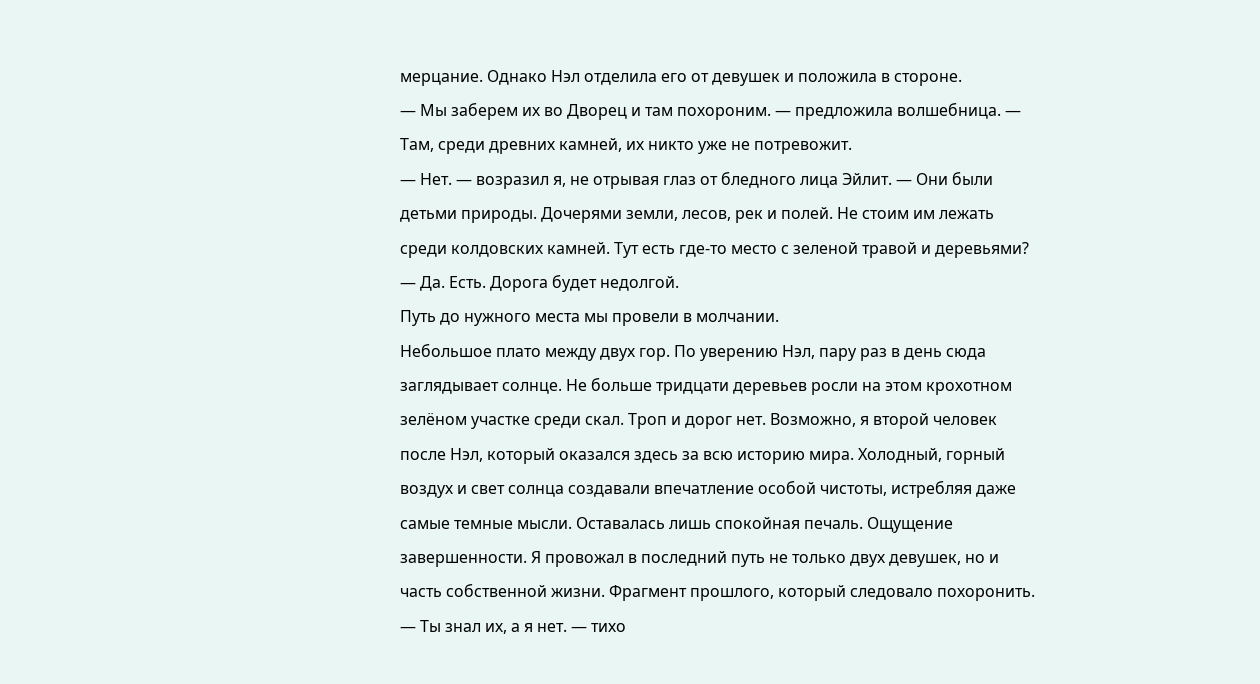мерцание. Однако Нэл отделила его от девушек и положила в стороне.
— Мы заберем их во Дворец и там похороним. — предложила волшебница. — Там, среди древних камней, их никто уже не потревожит.
— Нет. — возразил я, не отрывая глаз от бледного лица Эйлит. — Они были детьми природы. Дочерями земли, лесов, рек и полей. Не стоим им лежать среди колдовских камней. Тут есть где-то место с зеленой травой и деревьями?
— Да. Есть. Дорога будет недолгой.
Путь до нужного места мы провели в молчании.
Небольшое плато между двух гор. По уверению Нэл, пару раз в день сюда заглядывает солнце. Не больше тридцати деревьев росли на этом крохотном зелёном участке среди скал. Троп и дорог нет. Возможно, я второй человек после Нэл, который оказался здесь за всю историю мира. Холодный, горный воздух и свет солнца создавали впечатление особой чистоты, истребляя даже самые темные мысли. Оставалась лишь спокойная печаль. Ощущение завершенности. Я провожал в последний путь не только двух девушек, но и часть собственной жизни. Фрагмент прошлого, который следовало похоронить.
— Ты знал их, а я нет. — тихо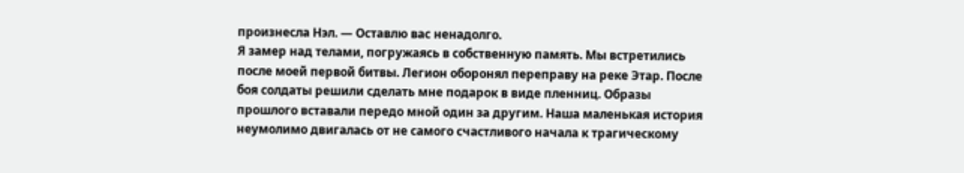произнесла Нэл. — Оставлю вас ненадолго.
Я замер над телами, погружаясь в собственную память. Мы встретились после моей первой битвы. Легион оборонял переправу на реке Этар. После боя солдаты решили сделать мне подарок в виде пленниц. Образы прошлого вставали передо мной один за другим. Наша маленькая история неумолимо двигалась от не самого счастливого начала к трагическому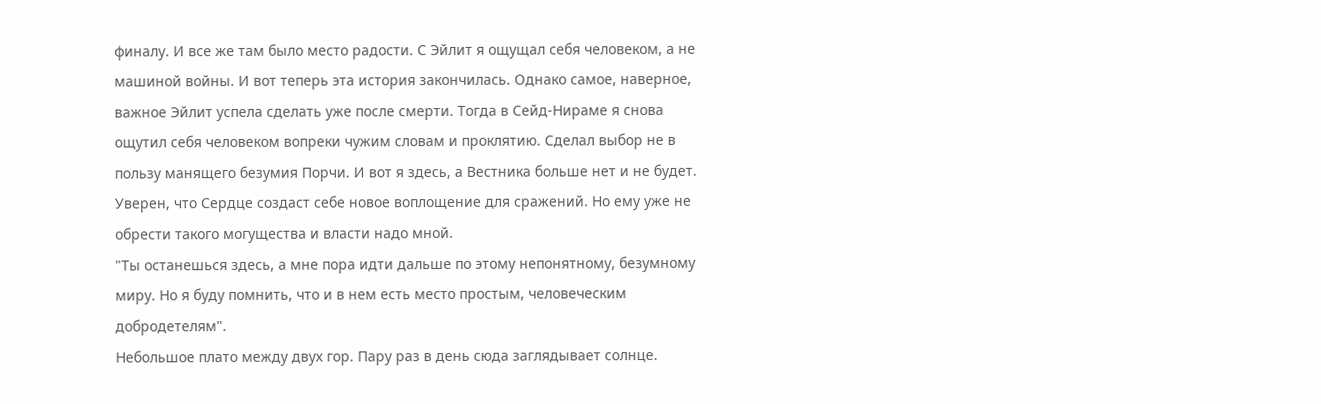финалу. И все же там было место радости. С Эйлит я ощущал себя человеком, а не машиной войны. И вот теперь эта история закончилась. Однако самое, наверное, важное Эйлит успела сделать уже после смерти. Тогда в Сейд-Нираме я снова ощутил себя человеком вопреки чужим словам и проклятию. Сделал выбор не в пользу манящего безумия Порчи. И вот я здесь, а Вестника больше нет и не будет. Уверен, что Сердце создаст себе новое воплощение для сражений. Но ему уже не обрести такого могущества и власти надо мной.
"Ты останешься здесь, а мне пора идти дальше по этому непонятному, безумному миру. Но я буду помнить, что и в нем есть место простым, человеческим добродетелям".
Небольшое плато между двух гор. Пару раз в день сюда заглядывает солнце.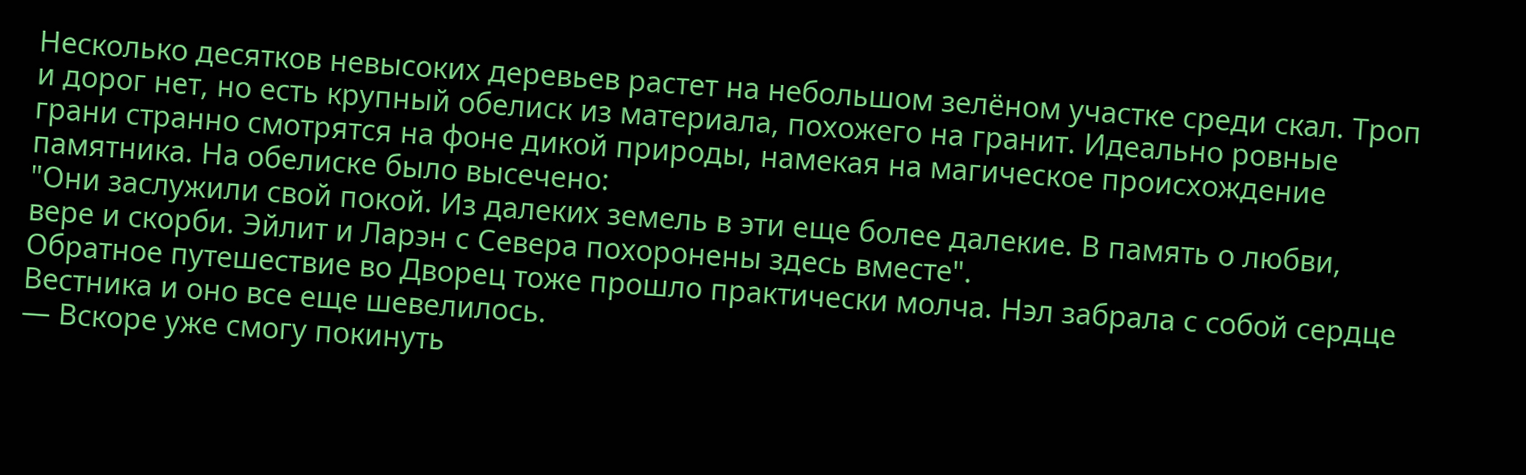Несколько десятков невысоких деревьев растет на небольшом зелёном участке среди скал. Троп и дорог нет, но есть крупный обелиск из материала, похожего на гранит. Идеально ровные грани странно смотрятся на фоне дикой природы, намекая на магическое происхождение памятника. На обелиске было высечено:
"Они заслужили свой покой. Из далеких земель в эти еще более далекие. В память о любви, вере и скорби. Эйлит и Ларэн с Севера похоронены здесь вместе".
Обратное путешествие во Дворец тоже прошло практически молча. Нэл забрала с собой сердце Вестника и оно все еще шевелилось.
— Вскоре уже смогу покинуть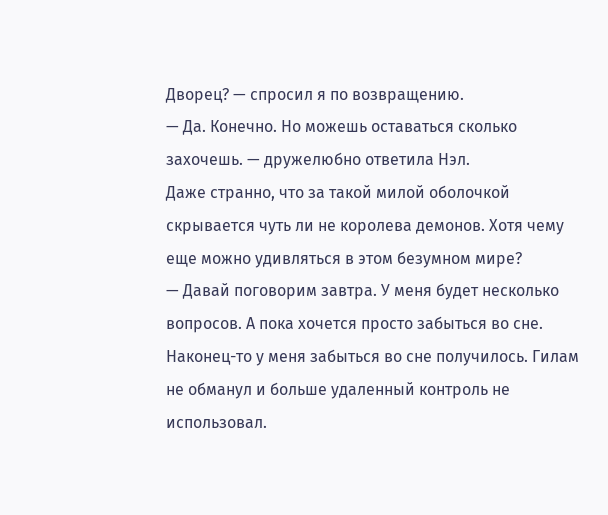Дворец? — спросил я по возвращению.
— Да. Конечно. Но можешь оставаться сколько захочешь. — дружелюбно ответила Нэл.
Даже странно, что за такой милой оболочкой скрывается чуть ли не королева демонов. Хотя чему еще можно удивляться в этом безумном мире?
— Давай поговорим завтра. У меня будет несколько вопросов. А пока хочется просто забыться во сне.
Наконец-то у меня забыться во сне получилось. Гилам не обманул и больше удаленный контроль не использовал.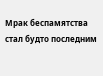Мрак беспамятства стал будто последним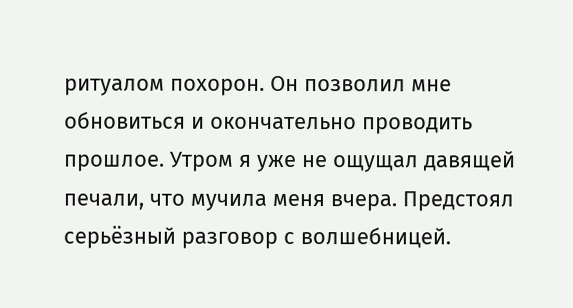ритуалом похорон. Он позволил мне обновиться и окончательно проводить прошлое. Утром я уже не ощущал давящей печали, что мучила меня вчера. Предстоял серьёзный разговор с волшебницей.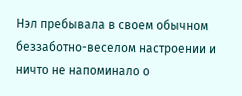Нэл пребывала в своем обычном беззаботно-веселом настроении и ничто не напоминало о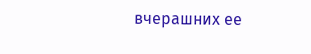вчерашних ее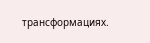трансформациях.